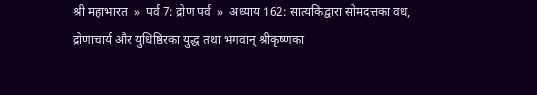श्री महाभारत  »  पर्व 7: द्रोण पर्व  »  अध्याय 162: सात्यकिद्वारा सोमदत्तका वध, द्रोणाचार्य और युधिष्ठिरका युद्ध तथा भगवान् श्रीकृष्णका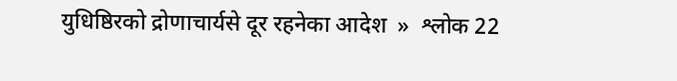युधिष्ठिरको द्रोणाचार्यसे दूर रहनेका आदेश  »  श्लोक 22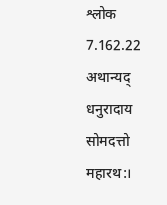श्लोक  7.162.22
अथान्यद् धनुरादाय सोमदत्तो महारथ:।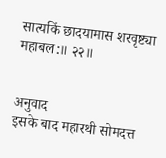सात्यकिं छादयामास शरवृष्ट्या महाबल:॥ २२॥


अनुवाद
इसके बाद महारथी सोमदत्त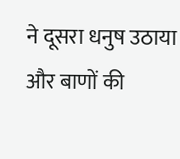ने दूसरा धनुष उठाया और बाणों की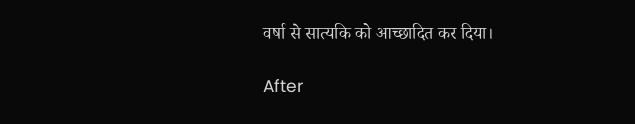वर्षा से सात्यकि को आच्छादित कर दिया।

After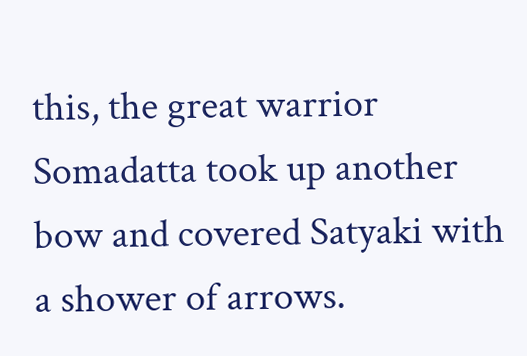this, the great warrior Somadatta took up another bow and covered Satyaki with a shower of arrows.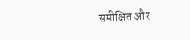समीक्षित और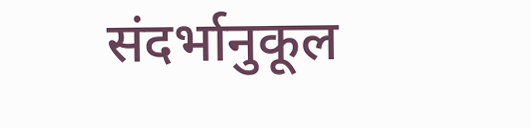संदर्भानुकूल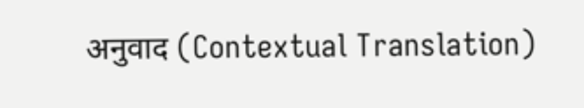अनुवाद (Contextual Translation)